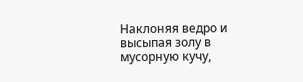Наклоняя ведро и высыпая золу в мусорную кучу,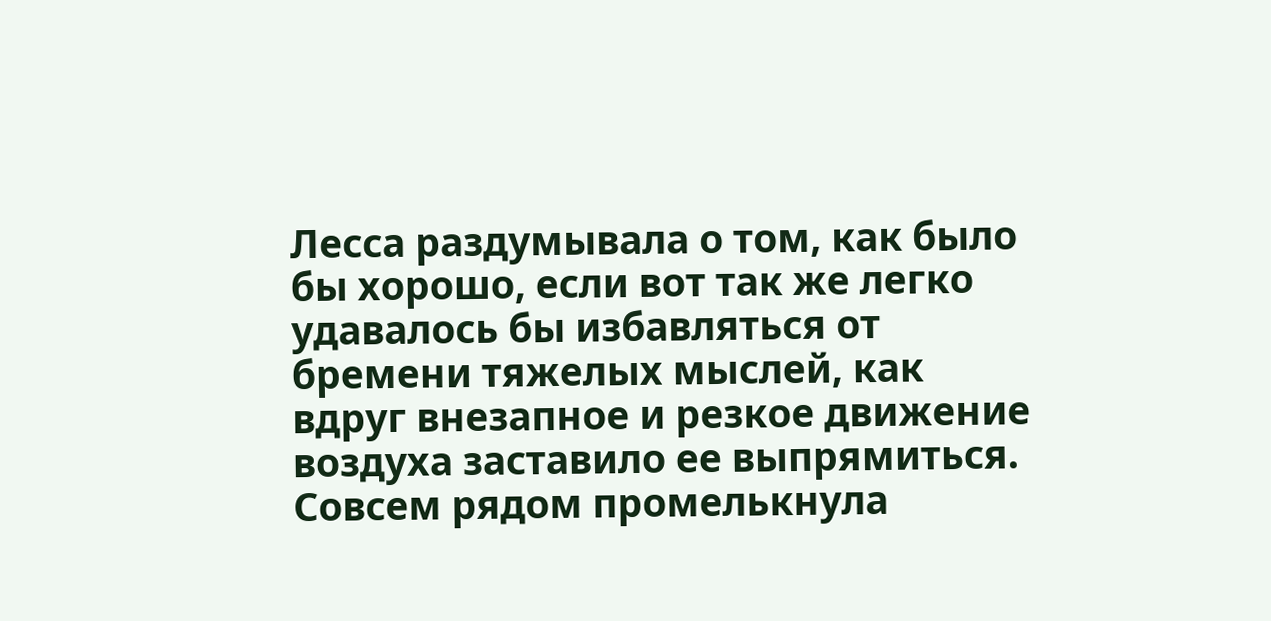Лесса раздумывала о том, как было бы хорошо, если вот так же легко удавалось бы избавляться от бремени тяжелых мыслей, как вдруг внезапное и резкое движение воздуха заставило ее выпрямиться. Совсем рядом промелькнула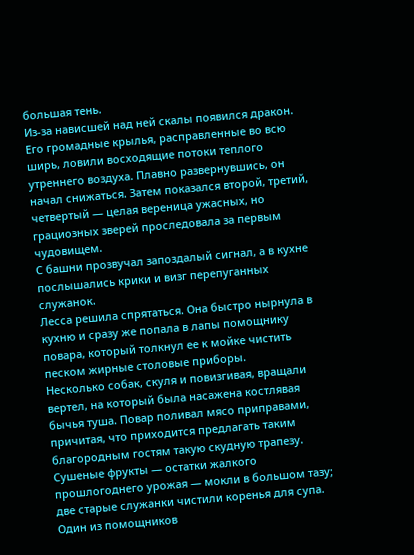большая тень.
Из-за нависшей над ней скалы появился дракон. Его громадные крылья, расправленные во всю ширь, ловили восходящие потоки теплого утреннего воздуха. Плавно развернувшись, он начал снижаться. Затем показался второй, третий, четвертый — целая вереница ужасных, но грациозных зверей проследовала за первым чудовищем.
С башни прозвучал запоздалый сигнал, а в кухне послышались крики и визг перепуганных служанок.
Лесса решила спрятаться. Она быстро нырнула в кухню и сразу же попала в лапы помощнику повара, который толкнул ее к мойке чистить песком жирные столовые приборы.
Несколько собак, скуля и повизгивая, вращали вертел, на который была насажена костлявая бычья туша. Повар поливал мясо приправами, причитая, что приходится предлагать таким благородным гостям такую скудную трапезу. Сушеные фрукты — остатки жалкого прошлогоднего урожая — мокли в большом тазу; две старые служанки чистили коренья для супа.
Один из помощников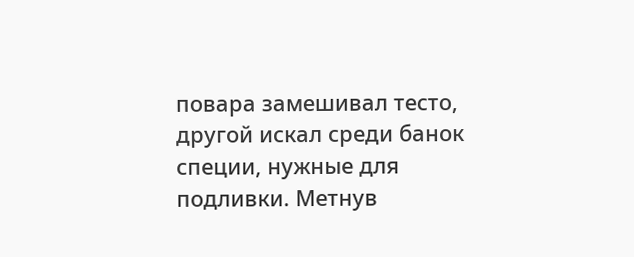повара замешивал тесто, другой искал среди банок специи, нужные для подливки. Метнув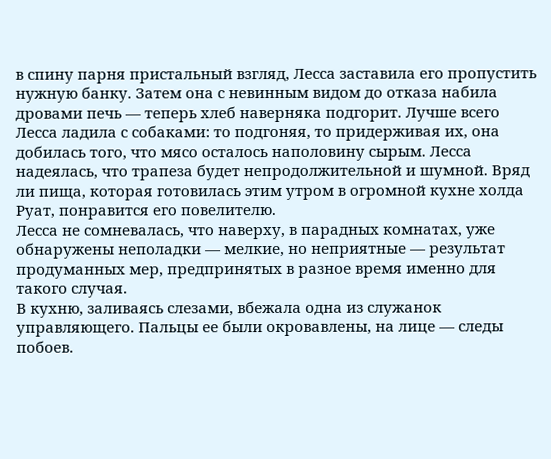в спину парня пристальный взгляд, Лесса заставила его пропустить нужную банку. Затем она с невинным видом до отказа набила дровами печь — теперь хлеб наверняка подгорит. Лучше всего Лесса ладила с собаками: то подгоняя, то придерживая их, она добилась того, что мясо осталось наполовину сырым. Лесса надеялась, что трапеза будет непродолжительной и шумной. Вряд ли пища, которая готовилась этим утром в огромной кухне холда Руат, понравится его повелителю.
Лесса не сомневалась, что наверху, в парадных комнатах, уже обнаружены неполадки — мелкие, но неприятные — результат продуманных мер, предпринятых в разное время именно для такого случая.
В кухню, заливаясь слезами, вбежала одна из служанок управляющего. Пальцы ее были окровавлены, на лице — следы побоев.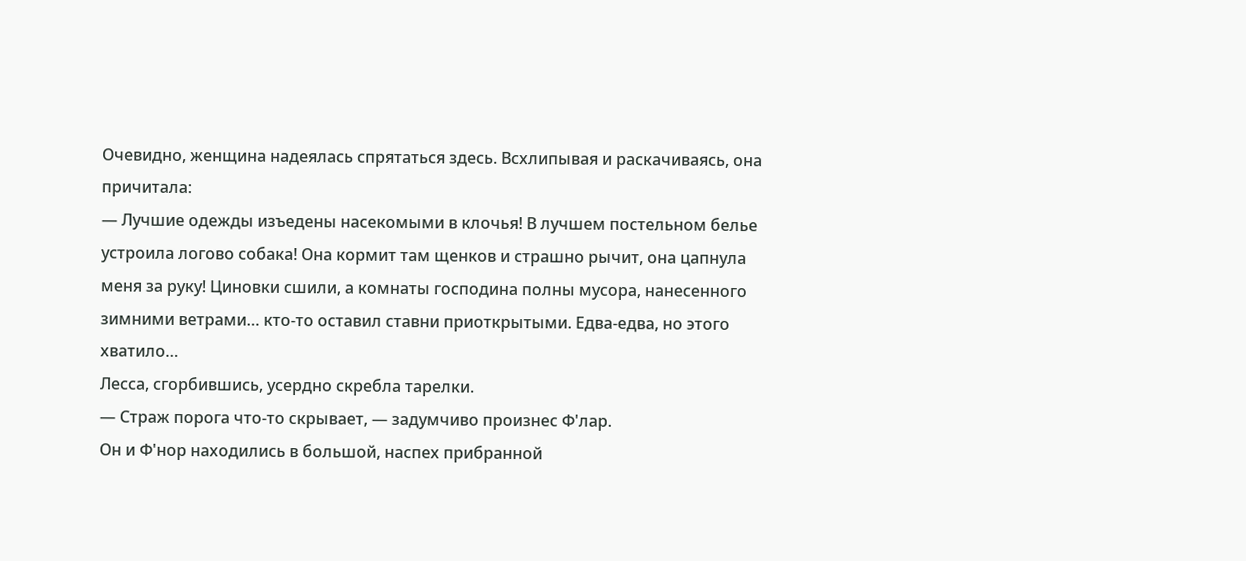Очевидно, женщина надеялась спрятаться здесь. Всхлипывая и раскачиваясь, она причитала:
— Лучшие одежды изъедены насекомыми в клочья! В лучшем постельном белье устроила логово собака! Она кормит там щенков и страшно рычит, она цапнула меня за руку! Циновки сшили, а комнаты господина полны мусора, нанесенного зимними ветрами… кто-то оставил ставни приоткрытыми. Едва-едва, но этого хватило…
Лесса, сгорбившись, усердно скребла тарелки.
— Страж порога что-то скрывает, — задумчиво произнес Ф'лар.
Он и Ф'нор находились в большой, наспех прибранной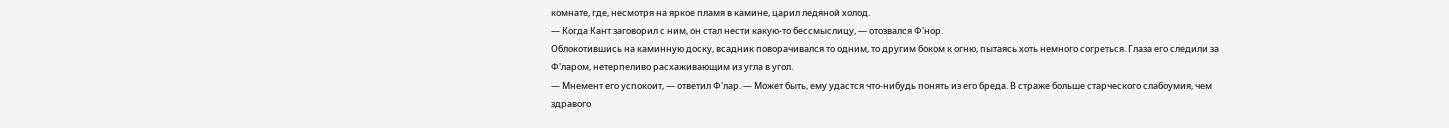комнате, где, несмотря на яркое пламя в камине, царил ледяной холод.
— Когда Кант заговорил с ним, он стал нести какую-то бессмыслицу, — отозвался Ф'нор.
Облокотившись на каминную доску, всадник поворачивался то одним, то другим боком к огню, пытаясь хоть немного согреться. Глаза его следили за Ф'ларом, нетерпеливо расхаживающим из угла в угол.
— Мнемент его успокоит, — ответил Ф'лар. — Может быть, ему удастся что-нибудь понять из его бреда. В страже больше старческого слабоумия, чем здравого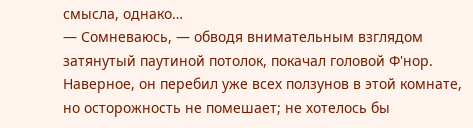смысла, однако…
— Сомневаюсь, — обводя внимательным взглядом затянутый паутиной потолок, покачал головой Ф'нор.
Наверное, он перебил уже всех ползунов в этой комнате, но осторожность не помешает; не хотелось бы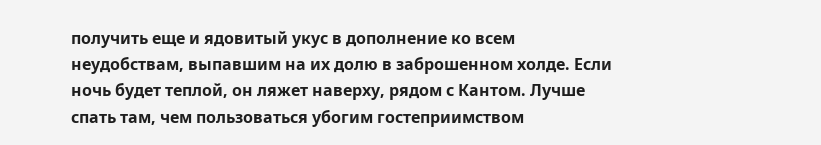получить еще и ядовитый укус в дополнение ко всем неудобствам, выпавшим на их долю в заброшенном холде. Если ночь будет теплой, он ляжет наверху, рядом с Кантом. Лучше спать там, чем пользоваться убогим гостеприимством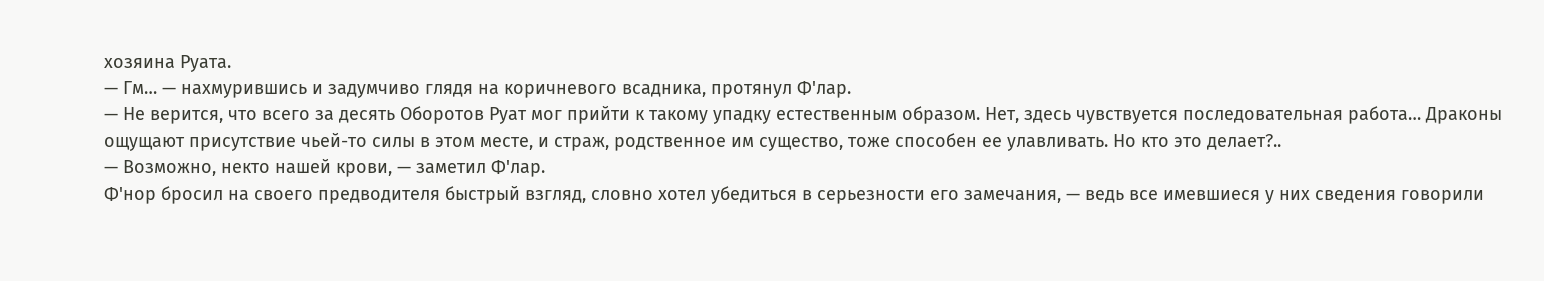хозяина Руата.
— Гм… — нахмурившись и задумчиво глядя на коричневого всадника, протянул Ф'лар.
— Не верится, что всего за десять Оборотов Руат мог прийти к такому упадку естественным образом. Нет, здесь чувствуется последовательная работа… Драконы ощущают присутствие чьей-то силы в этом месте, и страж, родственное им существо, тоже способен ее улавливать. Но кто это делает?..
— Возможно, некто нашей крови, — заметил Ф'лар.
Ф'нор бросил на своего предводителя быстрый взгляд, словно хотел убедиться в серьезности его замечания, — ведь все имевшиеся у них сведения говорили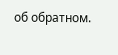об обратном.